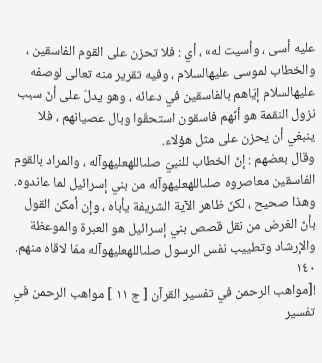عليه أسى ، وأسيت له» ، أي : فلا تحزن على القوم الفاسقين ، والخطاب لموسى عليهالسلام ، وفيه تقرير منه تعالى لوصفه عليهالسلام إيّاهم بالفاسقين في دعائه ، وهو يدلّ على أنّ سبب نزول النقمة هو أنّهم فاسقون استحقّوا وبال عصيانهم ، فلا ينبغي أن يحزن على مثل هؤلاء.
وقال بعضهم : إنّ الخطاب للنبيّ صلىاللهعليهوآله ، والمراد بالقوم الفاسقين معاصروه صلىاللهعليهوآله من بني إسرائيل لما عاندوه. وهذا صحيح ، لكنّ ظاهر الآية الشريفة يأباه ، وإن أمكن القول بأنّ الغرض من نقل قصص بني إسرائيل هو العبرة والموعظة والإرشاد وتطييب نفس الرسول صلىاللهعليهوآله ممّا لاقاه منهم.
١٤٠
![مواهب الرحمن في تفسير القرآن [ ج ١١ ] مواهب الرحمن في تفسير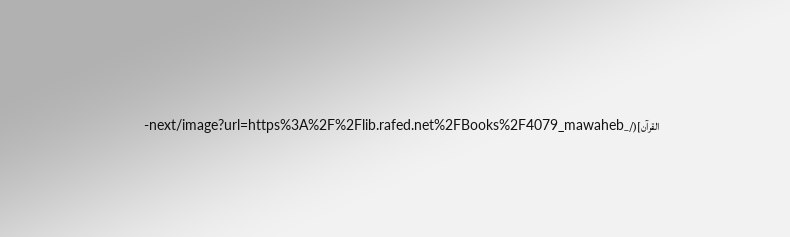القرآن](/_next/image?url=https%3A%2F%2Flib.rafed.net%2FBooks%2F4079_mawaheb-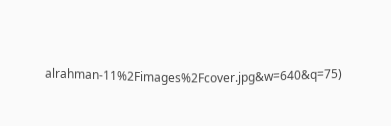alrahman-11%2Fimages%2Fcover.jpg&w=640&q=75)